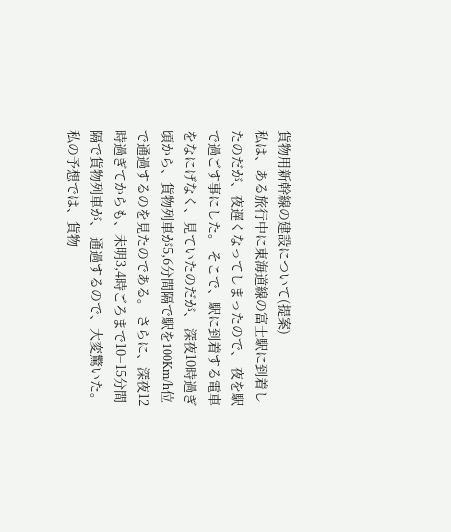貨物用新幹線の建設について(提案)
私は、ある旅行中に東海道線の富士駅に到着したのだが、夜遅くなってしまったので、 夜を駅で過ごす事にした。 そこで、駅に到着する電車をなにげなく、見ていたのだが、 深夜10時過ぎ頃から、貨物列車が5,6分間隔で駅を100Km/h位で通過するのを見たのである。 さらに、深夜12時過ぎてからも、未明3,4時ごろまで10−15分間隔で貨物列車が、 通過するので、大変驚いた。 私の予想では、貨物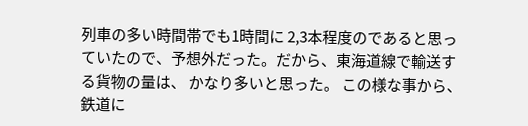列車の多い時間帯でも1時間に 2,3本程度のであると思っていたので、予想外だった。だから、東海道線で輸送する貨物の量は、 かなり多いと思った。 この様な事から、鉄道に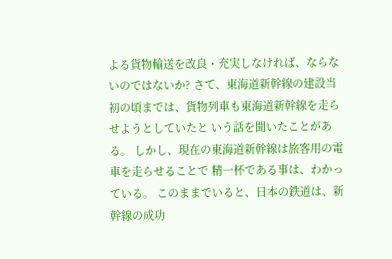よる貨物輸送を改良・充実しなければ、ならないのではないか? さて、東海道新幹線の建設当初の頃までは、貨物列車も東海道新幹線を走らせようとしていたと いう話を聞いたことがある。 しかし、現在の東海道新幹線は旅客用の電車を走らせることで 精一杯である事は、わかっている。 このままでいると、日本の鉄道は、新幹線の成功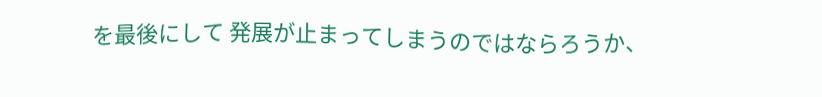を最後にして 発展が止まってしまうのではならろうか、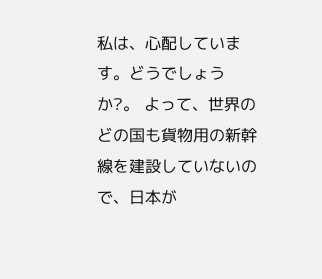私は、心配しています。どうでしょうか?。 よって、世界のどの国も貨物用の新幹線を建設していないので、日本が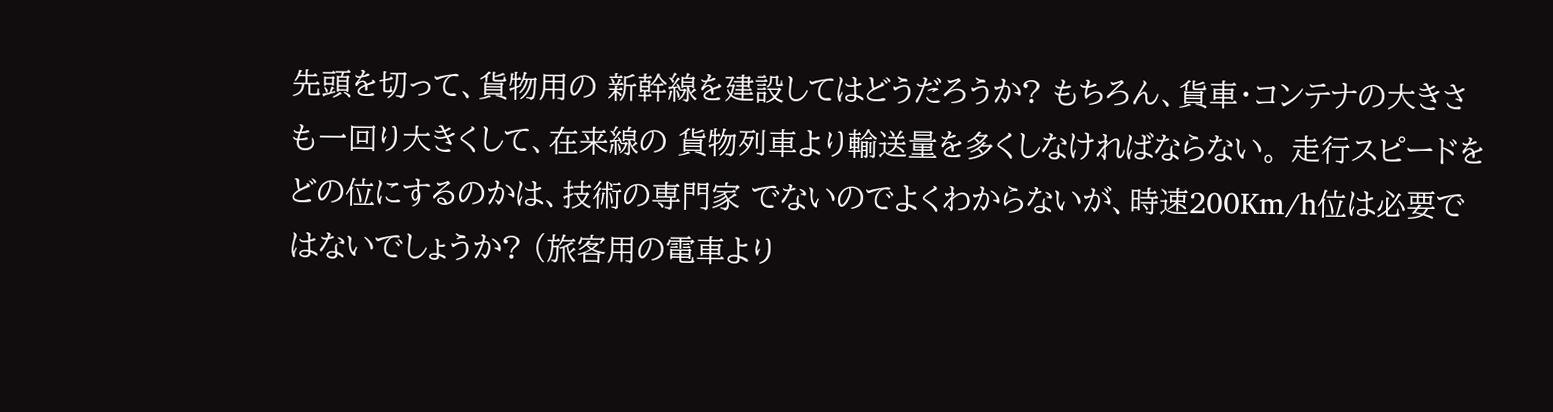先頭を切って、貨物用の 新幹線を建設してはどうだろうか? もちろん、貨車・コンテナの大きさも一回り大きくして、在来線の 貨物列車より輸送量を多くしなければならない。 走行スピードをどの位にするのかは、技術の専門家 でないのでよくわからないが、時速200Km/h位は必要ではないでしょうか? (旅客用の電車より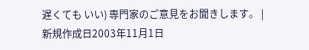遅くても いい) 専門家のご意見をお聞きします。 |
新規作成日2003年11月1日